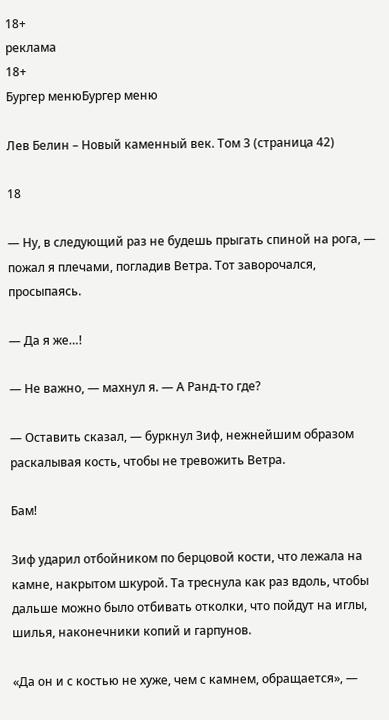18+
реклама
18+
Бургер менюБургер меню

Лев Белин – Новый каменный век. Том 3 (страница 42)

18

— Ну, в следующий раз не будешь прыгать спиной на рога, — пожал я плечами, погладив Ветра. Тот заворочался, просыпаясь.

— Да я же…!

— Не важно, — махнул я. — А Ранд-то где?

— Оставить сказал, — буркнул Зиф, нежнейшим образом раскалывая кость, чтобы не тревожить Ветра.

Бам!

Зиф ударил отбойником по берцовой кости, что лежала на камне, накрытом шкурой. Та треснула как раз вдоль, чтобы дальше можно было отбивать отколки, что пойдут на иглы, шилья, наконечники копий и гарпунов.

«Да он и с костью не хуже, чем с камнем, обращается», —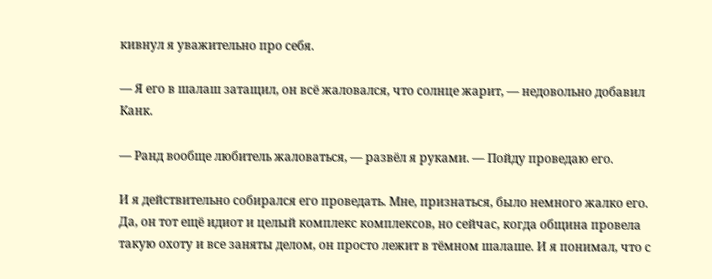кивнул я уважительно про себя.

— Я его в шалаш затащил, он всё жаловался, что солнце жарит, — недовольно добавил Канк.

— Ранд вообще любитель жаловаться, — развёл я руками. — Пойду проведаю его.

И я действительно собирался его проведать. Мне, признаться, было немного жалко его. Да, он тот ещё идиот и целый комплекс комплексов, но сейчас, когда община провела такую охоту и все заняты делом, он просто лежит в тёмном шалаше. И я понимал, что с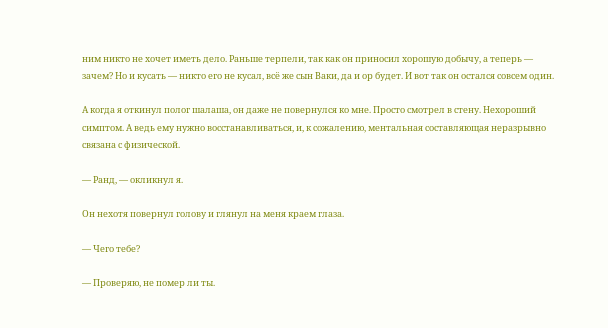ним никто не хочет иметь дело. Раньше терпели, так как он приносил хорошую добычу, а теперь — зачем? Но и кусать — никто его не кусал, всё же сын Ваки, да и ор будет. И вот так он остался совсем один.

А когда я откинул полог шалаша, он даже не повернулся ко мне. Просто смотрел в стену. Нехороший симптом. А ведь ему нужно восстанавливаться, и, к сожалению, ментальная составляющая неразрывно связана с физической.

— Ранд, — окликнул я.

Он нехотя повернул голову и глянул на меня краем глаза.

— Чего тебе?

— Проверяю, не помер ли ты.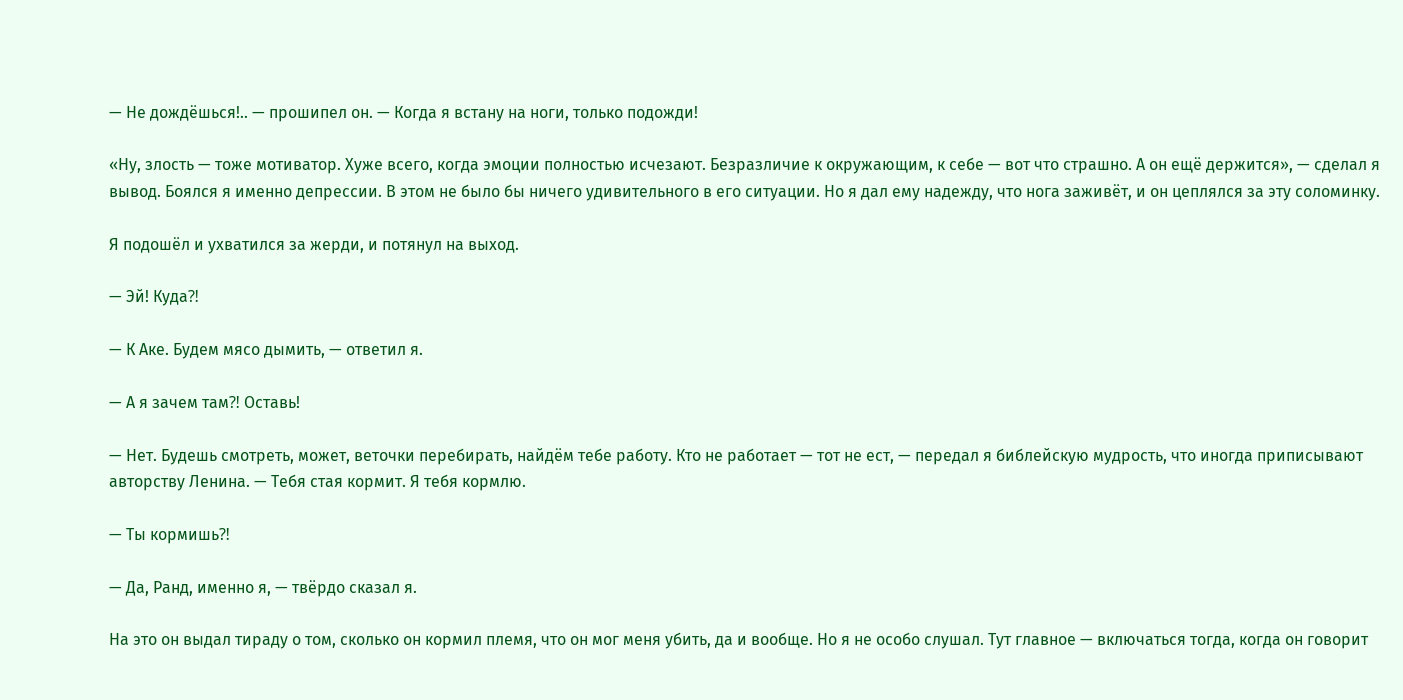— Не дождёшься!.. — прошипел он. — Когда я встану на ноги, только подожди!

«Ну, злость — тоже мотиватор. Хуже всего, когда эмоции полностью исчезают. Безразличие к окружающим, к себе — вот что страшно. А он ещё держится», — сделал я вывод. Боялся я именно депрессии. В этом не было бы ничего удивительного в его ситуации. Но я дал ему надежду, что нога заживёт, и он цеплялся за эту соломинку.

Я подошёл и ухватился за жерди, и потянул на выход.

— Эй! Куда⁈

— К Аке. Будем мясо дымить, — ответил я.

— А я зачем там⁈ Оставь!

— Нет. Будешь смотреть, может, веточки перебирать, найдём тебе работу. Кто не работает — тот не ест, — передал я библейскую мудрость, что иногда приписывают авторству Ленина. — Тебя стая кормит. Я тебя кормлю.

— Ты кормишь⁈

— Да, Ранд, именно я, — твёрдо сказал я.

На это он выдал тираду о том, сколько он кормил племя, что он мог меня убить, да и вообще. Но я не особо слушал. Тут главное — включаться тогда, когда он говорит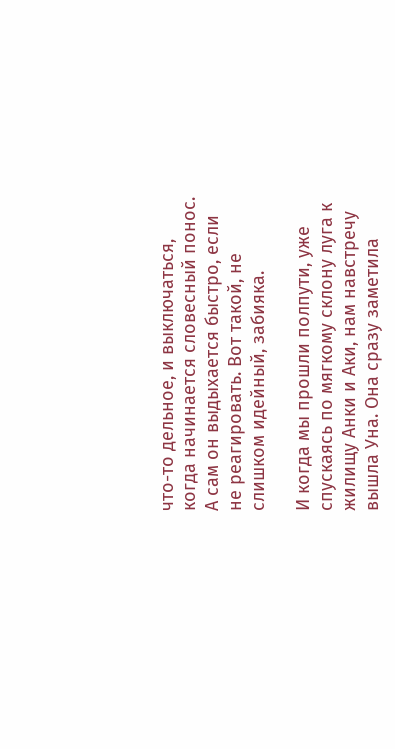что-то дельное, и выключаться, когда начинается словесный понос. А сам он выдыхается быстро, если не реагировать. Вот такой, не слишком идейный, забияка.

И когда мы прошли полпути, уже спускаясь по мягкому склону луга к жилищу Анки и Аки, нам навстречу вышла Уна. Она сразу заметила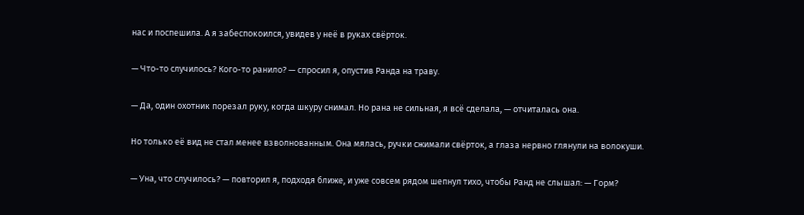нас и поспешила. А я забеспокоился, увидев у неё в руках свёрток.

— Что-то случилось? Кого-то ранило? — спросил я, опустив Ранда на траву.

— Да, один охотник порезал руку, когда шкуру снимал. Но рана не сильная, я всё сделала, — отчиталась она.

Но только её вид не стал менее взволнованным. Она мялась, ручки сжимали свёрток, а глаза нервно глянули на волокуши.

— Уна, что случилось? — повторил я, подходя ближе, и уже совсем рядом шепнул тихо, чтобы Ранд не слышал: — Горм?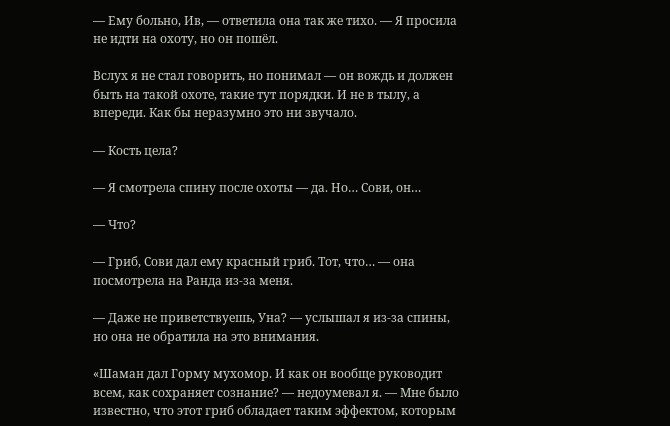— Ему больно, Ив, — ответила она так же тихо. — Я просила не идти на охоту, но он пошёл.

Вслух я не стал говорить, но понимал — он вождь и должен быть на такой охоте, такие тут порядки. И не в тылу, а впереди. Как бы неразумно это ни звучало.

— Кость цела?

— Я смотрела спину после охоты — да. Но… Сови, он…

— Что?

— Гриб, Сови дал ему красный гриб. Тот, что… — она посмотрела на Ранда из-за меня.

— Даже не приветствуешь, Уна? — услышал я из-за спины, но она не обратила на это внимания.

«Шаман дал Горму мухомор. И как он вообще руководит всем, как сохраняет сознание? — недоумевал я. — Мне было известно, что этот гриб обладает таким эффектом, которым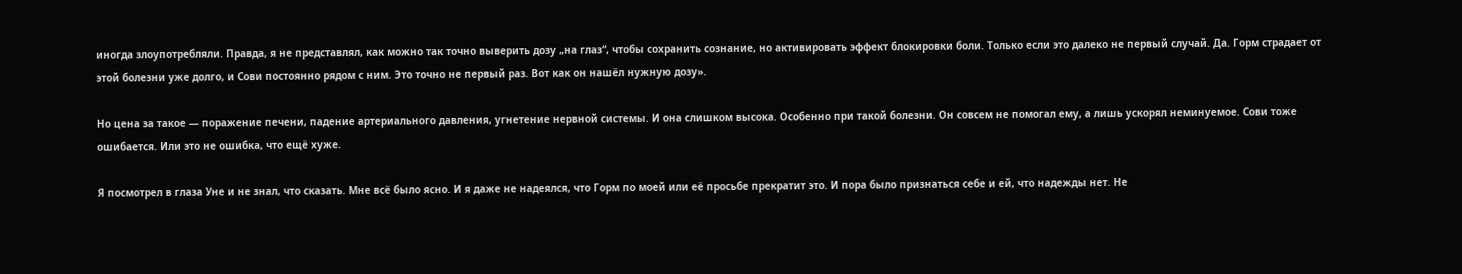иногда злоупотребляли. Правда, я не представлял, как можно так точно выверить дозу „на глаз“, чтобы сохранить сознание, но активировать эффект блокировки боли. Только если это далеко не первый случай. Да. Горм страдает от этой болезни уже долго, и Сови постоянно рядом с ним. Это точно не первый раз. Вот как он нашёл нужную дозу».

Но цена за такое — поражение печени, падение артериального давления, угнетение нервной системы. И она слишком высока. Особенно при такой болезни. Он совсем не помогал ему, а лишь ускорял неминуемое. Сови тоже ошибается. Или это не ошибка, что ещё хуже.

Я посмотрел в глаза Уне и не знал, что сказать. Мне всё было ясно. И я даже не надеялся, что Горм по моей или её просьбе прекратит это. И пора было признаться себе и ей, что надежды нет. Не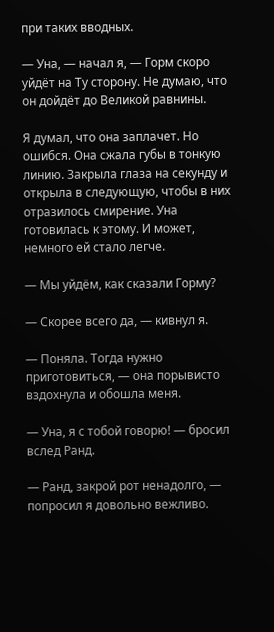при таких вводных.

— Уна, — начал я, — Горм скоро уйдёт на Ту сторону. Не думаю, что он дойдёт до Великой равнины.

Я думал, что она заплачет. Но ошибся. Она сжала губы в тонкую линию. Закрыла глаза на секунду и открыла в следующую, чтобы в них отразилось смирение. Уна готовилась к этому. И может, немного ей стало легче.

— Мы уйдём, как сказали Горму?

— Скорее всего да, — кивнул я.

— Поняла. Тогда нужно приготовиться, — она порывисто вздохнула и обошла меня.

— Уна, я с тобой говорю! — бросил вслед Ранд.

— Ранд, закрой рот ненадолго, — попросил я довольно вежливо.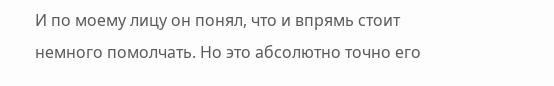И по моему лицу он понял, что и впрямь стоит немного помолчать. Но это абсолютно точно его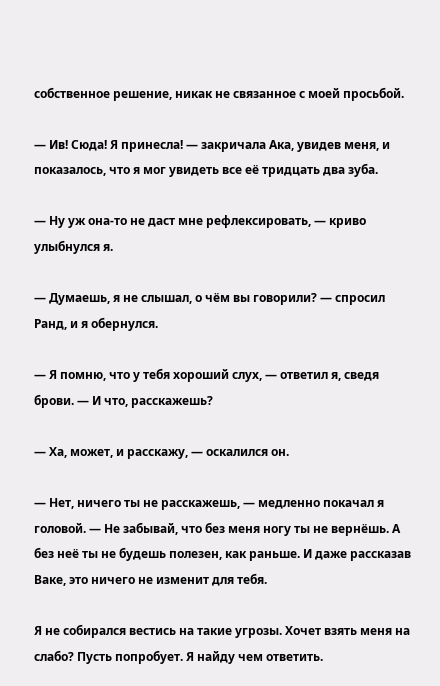собственное решение, никак не связанное с моей просьбой.

— Ив! Сюда! Я принесла! — закричала Ака, увидев меня, и показалось, что я мог увидеть все её тридцать два зуба.

— Ну уж она-то не даст мне рефлексировать, — криво улыбнулся я.

— Думаешь, я не слышал, о чём вы говорили? — спросил Ранд, и я обернулся.

— Я помню, что у тебя хороший слух, — ответил я, сведя брови. — И что, расскажешь?

— Ха, может, и расскажу, — оскалился он.

— Нет, ничего ты не расскажешь, — медленно покачал я головой. — Не забывай, что без меня ногу ты не вернёшь. А без неё ты не будешь полезен, как раньше. И даже рассказав Ваке, это ничего не изменит для тебя.

Я не собирался вестись на такие угрозы. Хочет взять меня на слабо? Пусть попробует. Я найду чем ответить.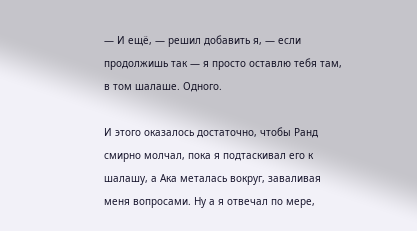— И ещё, — решил добавить я, — если продолжишь так — я просто оставлю тебя там, в том шалаше. Одного.

И этого оказалось достаточно, чтобы Ранд смирно молчал, пока я подтаскивал его к шалашу, а Ака металась вокруг, заваливая меня вопросами. Ну а я отвечал по мере,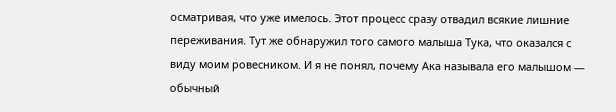осматривая, что уже имелось. Этот процесс сразу отвадил всякие лишние переживания. Тут же обнаружил того самого малыша Тука, что оказался с виду моим ровесником. И я не понял, почему Ака называла его малышом — обычный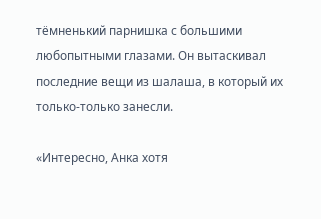тёмненький парнишка с большими любопытными глазами. Он вытаскивал последние вещи из шалаша, в который их только-только занесли.

«Интересно, Анка хотя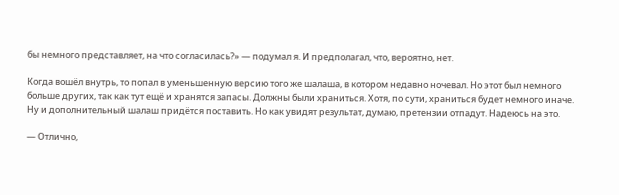бы немного представляет, на что согласилась?» — подумал я. И предполагал, что, вероятно, нет.

Когда вошёл внутрь, то попал в уменьшенную версию того же шалаша, в котором недавно ночевал. Но этот был немного больше других, так как тут ещё и хранятся запасы. Должны были храниться. Хотя, по сути, храниться будет немного иначе. Ну и дополнительный шалаш придётся поставить. Но как увидят результат, думаю, претензии отпадут. Надеюсь на это.

— Отлично,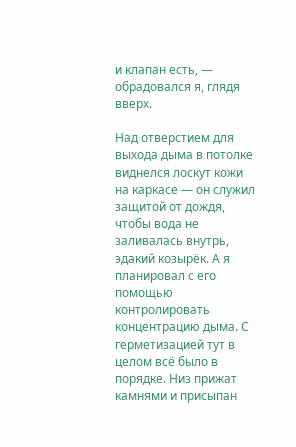и клапан есть, — обрадовался я, глядя вверх.

Над отверстием для выхода дыма в потолке виднелся лоскут кожи на каркасе — он служил защитой от дождя, чтобы вода не заливалась внутрь, эдакий козырёк. А я планировал с его помощью контролировать концентрацию дыма. С герметизацией тут в целом всё было в порядке. Низ прижат камнями и присыпан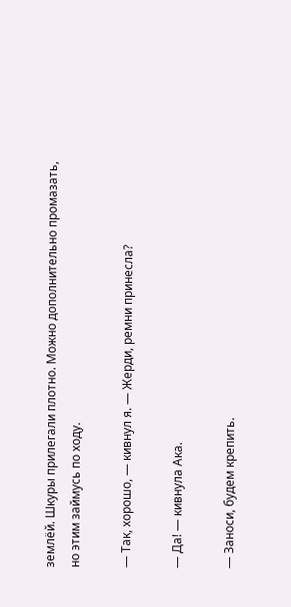землёй. Шкуры прилегали плотно. Можно дополнительно промазать, но этим займусь по ходу.

— Так, хорошо, — кивнул я. — Жерди, ремни принесла?

— Да! — кивнула Ака.

— Заноси, будем крепить.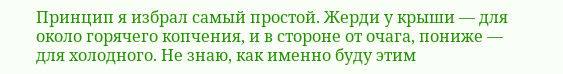Принцип я избрал самый простой. Жерди у крыши — для около горячего копчения, и в стороне от очага, пониже — для холодного. Не знаю, как именно буду этим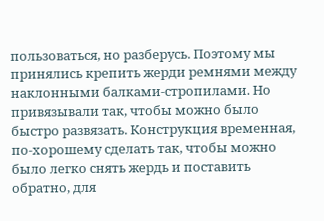пользоваться, но разберусь. Поэтому мы принялись крепить жерди ремнями между наклонными балками-стропилами. Но привязывали так, чтобы можно было быстро развязать. Конструкция временная, по-хорошему сделать так, чтобы можно было легко снять жердь и поставить обратно, для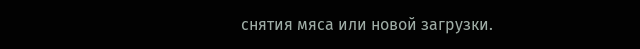снятия мяса или новой загрузки.